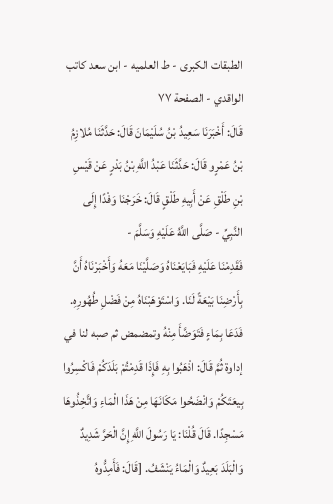الطبقات الكبرى - ط العلميه - ابن سعد كاتب الواقدي - الصفحة ٧٧
قَالَ: أَخْبَرَنَا سَعِيدُ بْنُ سُلَيْمَانَ قَالَ: حَدَّثَنَا مُلازِمُ بْنُ عَمْرٍو قَالَ: حَدَّثَنَا عَبْدُ اللَّهِ بْنُ بَدْرٍ عَنْ قَيْسِ بْنِ طَلْقِ عَنْ أَبِيهِ طَلْقٍ قَالَ: خَرَجْنَا وَفْدًا إِلَى النَّبِيِّ - صَلَّى اللَّهُ عَلَيْهِ وَسَلَّمَ -
فَقَدِمْنَا عَلَيْهِ فَبَايَعْنَاهُ وَصَلَّيْنَا مَعَهُ وَأَخْبَرْنَاهُ أَنَّ بِأَرْضِنَا بَيْعَةً لَنَا. وَاسْتَوْهَبْنَاهُ مِنْ فَضْلِ طُهُورِهِ. فَدَعَا بِمَاءٍ فَتَوَضَّأَ مِنْهُ وتمضمض ثم صبه لنا في إداوة ثُمَّ قَالَ: اذْهَبُوا بِهِ فَإِذَا قَدِمْتُمْ بَلَدَكُمْ فَاكْسِرُوا بِيعَتَكُمْ وَانْضَحُوا مَكَانَهَا مِنْ هَذَا الْمَاءِ وَاتَّخِذُوهَا مَسْجِدًا. قَالَ قُلْنَا: يَا رَسُولَ اللَّهِ إِنَّ الْحَرَّ شَدِيدٌ وَالْبَلَدَ بَعِيدٌ وَالْمَاءُ يَنْشَفُ. [قَالَ: فَأَمِدُّوهُ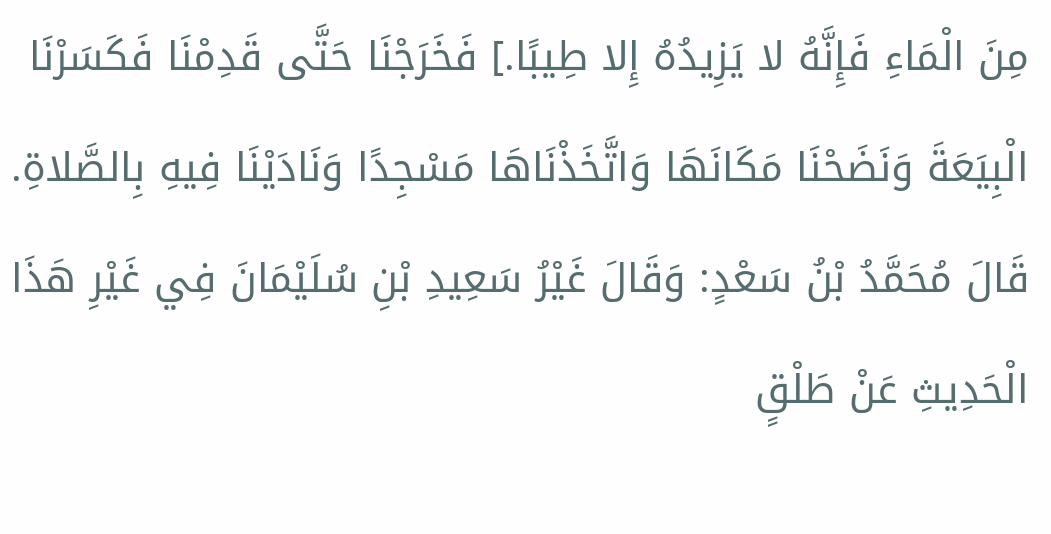مِنَ الْمَاءِ فَإِنَّهُ لا يَزِيدُهُ إِلا طِيبًا.] فَخَرَجْنَا حَتَّى قَدِمْنَا فَكَسَرْنَا الْبِيَعَةَ وَنَضَحْنَا مَكَانَهَا وَاتَّخَذْنَاهَا مَسْجِدًا وَنَادَيْنَا فِيهِ بِالصَّلاةِ.
قَالَ مُحَمَّدُ بْنُ سَعْدٍ: وَقَالَ غَيْرُ سَعِيدِ بْنِ سُلَيْمَانَ فِي غَيْرِ هَذَا الْحَدِيثِ عَنْ طَلْقٍ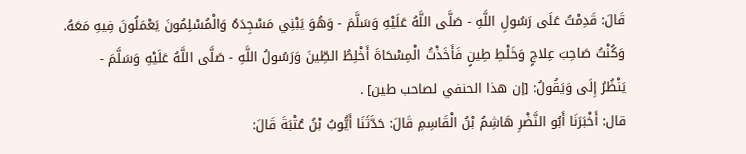قَالَ: قَدِمْتُ عَلَى رَسُولِ اللَّهِ - صَلَّى اللَّهُ عَلَيْهِ وَسَلَّمَ - وَهُوَ يَبْنِي مَسْجِدَهُ وَالْمُسْلِمُونَ يَعْمَلُونَ فِيهِ مَعَهُ.
وَكُنْتُ صَاحِبَ عِلاجٍ وَخَلْطِ طِينٍ فَأَخَذْتُ الْمِسْحَاةَ أَخْلِطُ الطِّينَ وَرَسُولُ اللَّهِ - صَلَّى اللَّهُ عَلَيْهِ وَسَلَّمَ -
يَنْظُرُ إِلَى وَيَقُولُ: [إن هذا الحنفي لصاحب طين] .
قال: أَخْبَرَنَا أَبُو النَّضْرِ هَاشِمُ بْنُ الْقَاسِمِ قَالَ: حَدَّثَنَا أَيُّوبُ بْنُ عُتْبَةَ قَالَ: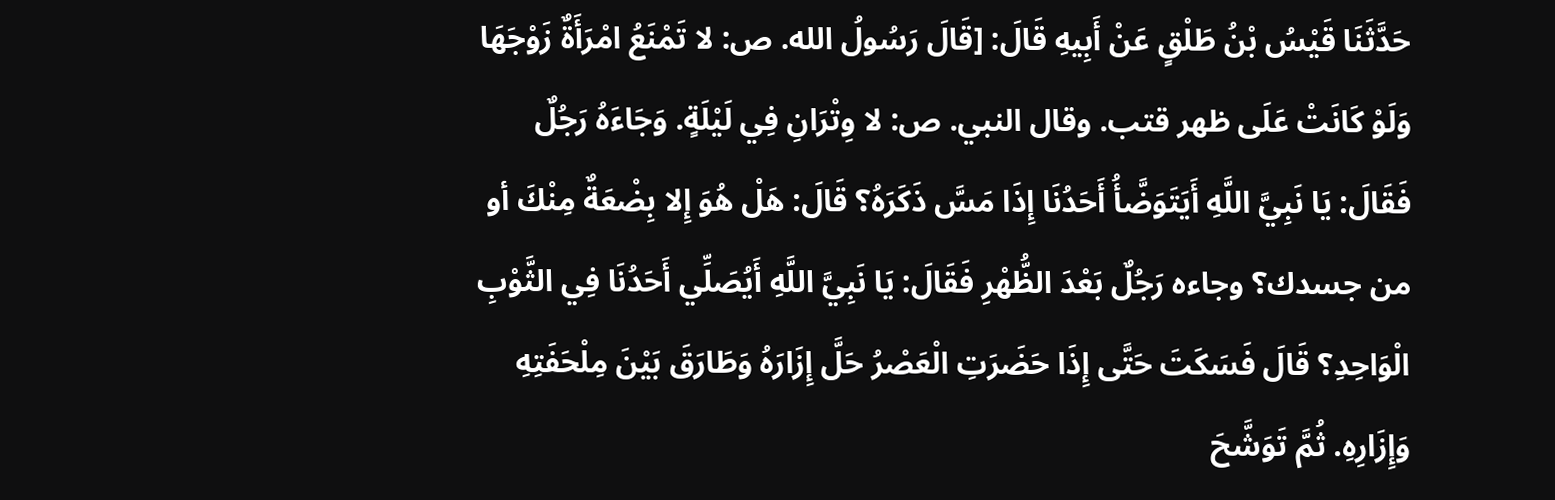حَدَّثَنَا قَيْسُ بْنُ طَلْقٍ عَنْ أَبِيهِ قَالَ: [قَالَ رَسُولُ الله. ص: لا تَمْنَعُ امْرَأَةٌ زَوْجَهَا وَلَوْ كَانَتْ عَلَى ظهر قتب. وقال النبي. ص: لا وِتْرَانِ فِي لَيْلَةٍ. وَجَاءَهُ رَجُلٌ فَقَالَ: يَا نَبِيَّ اللَّهِ أَيَتَوَضَّأُ أَحَدُنَا إِذَا مَسَّ ذَكَرَهُ؟ قَالَ: هَلْ هُوَ إِلا بِضْعَةٌ مِنْكَ أو من جسدك؟ وجاءه رَجُلٌ بَعْدَ الظُّهْرِ فَقَالَ: يَا نَبِيَّ اللَّهِ أَيُصَلِّي أَحَدُنَا فِي الثَّوْبِ الْوَاحِدِ؟ قَالَ فَسَكَتَ حَتَّى إِذَا حَضَرَتِ الْعَصْرُ حَلَّ إِزَارَهُ وَطَارَقَ بَيْنَ مِلْحَفَتِهِ وَإِزَارِهِ. ثُمَّ تَوَشَّحَ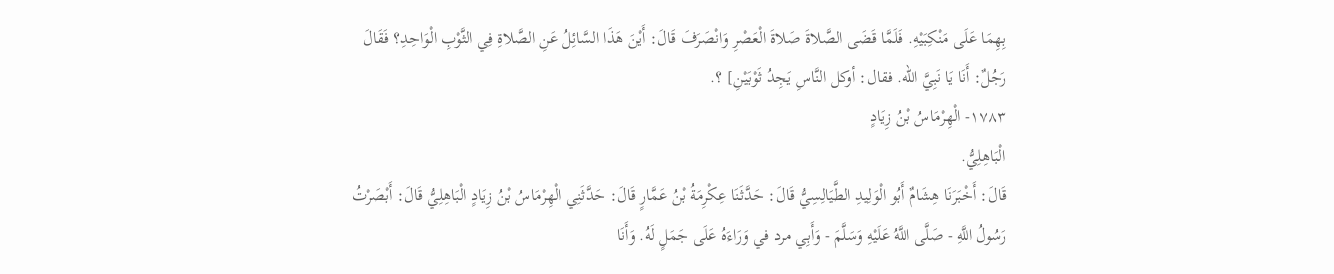بِهِمَا عَلَى مَنْكِبَيْهِ. فَلَمَّا قَضَى الصَّلاةَ صَلاةَ الْعَصْرِ وَانْصَرَفَ قَالَ: أَيْنَ هَذَا السَّائِلُ عَنِ الصَّلاةِ فِي الثَّوْبِ الْوَاحِدِ؟ فَقَالَ رَجُلٌ: أَنَا يَا نَبِيَّ الله. فقال: أوكل النَّاسِ يَجِدُ ثَوْبَيْنِ] ؟.
١٧٨٣- الْهِرْمَاسُ بْنُ زِيَادٍ
الْبَاهِلِيُّ.
قَالَ: أَخْبَرَنَا هِشَامٌ أَبُو الْوَلِيدِ الطَّيَالِسِيُّ قَالَ: حَدَّثَنَا عِكْرِمَةُ بْنُ عَمَّارٍ قَالَ: حَدَّثَنِي الْهِرْمَاسُ بْنُ زِيَادٍ الْبَاهِلِيُّ قَالَ: أَبْصَرْتُ رَسُولُ اللَّهِ - صَلَّى اللَّهُ عَلَيْهِ وَسَلَّمَ - وَأَبِي مرد في وَرَاءَهُ عَلَى جَمَلٍ لَهُ. وَأَنَا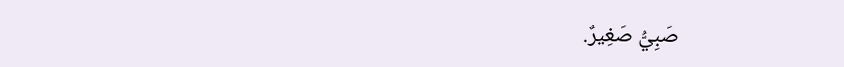صَبِيُّ صَغِيرٌ.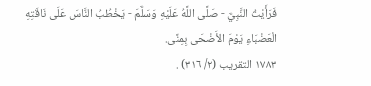فَرَأَيْتُ النَّبِيَّ - صَلَّى اللَّهُ عَلَيْهِ وَسَلَّمَ - يَخْطُبُ النَّاسَ عَلَى نَاقَتِهِ الْعَضْبَاءِ يَوْمَ الأَضْحَى بِمِنًى.
١٧٨٣ التقريب (٢/ ٣١٦) .